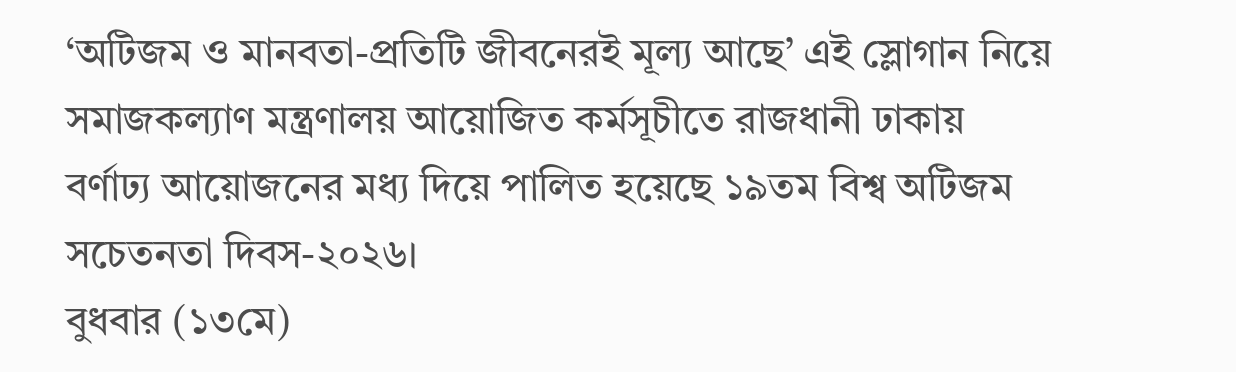‘অটিজম ও মানবতা-প্রতিটি জীবনেরই মূল্য আছে’ এই স্লোগান নিয়ে সমাজকল্যাণ মন্ত্রণালয় আয়োজিত কর্মসূচীতে রাজধানী ঢাকায় বর্ণাঢ্য আয়োজনের মধ্য দিয়ে পালিত হয়েছে ১৯তম বিশ্ব অটিজম সচেতনতা দিবস-২০২৬।
বুধবার (১৩মে)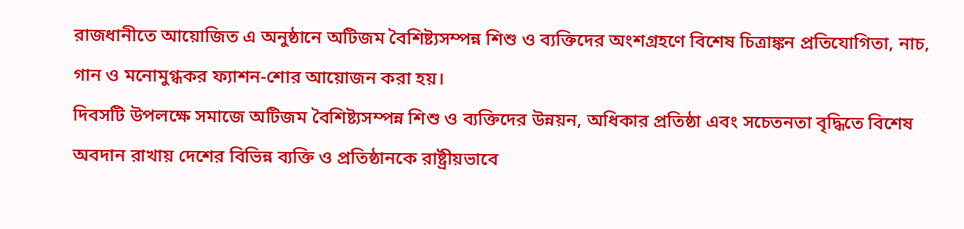রাজধানীতে আয়োজিত এ অনুষ্ঠানে অটিজম বৈশিষ্ট্যসম্পন্ন শিশু ও ব্যক্তিদের অংশগ্রহণে বিশেষ চিত্রাঙ্কন প্রতিযোগিতা, নাচ, গান ও মনোমুগ্ধকর ফ্যাশন-শোর আয়োজন করা হয়।
দিবসটি উপলক্ষে সমাজে অটিজম বৈশিষ্ট্যসম্পন্ন শিশু ও ব্যক্তিদের উন্নয়ন, অধিকার প্রতিষ্ঠা এবং সচেতনতা বৃদ্ধিতে বিশেষ অবদান রাখায় দেশের বিভিন্ন ব্যক্তি ও প্রতিষ্ঠানকে রাষ্ট্রীয়ভাবে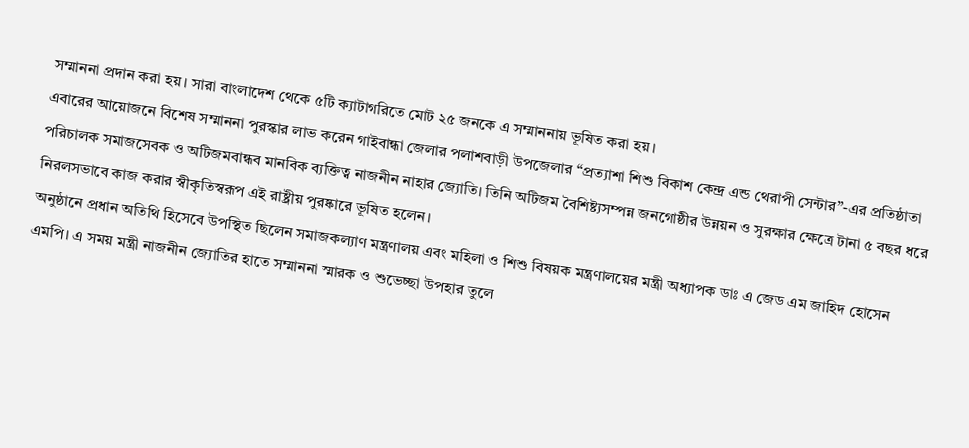সম্মাননা প্রদান করা হয়। সারা বাংলাদেশ থেকে ৫টি ক্যাটাগরিতে মোট ২৫ জনকে এ সম্মাননায় ভূষিত করা হয়।
এবারের আয়োজনে বিশেষ সম্মাননা পুরস্কার লাভ করেন গাইবান্ধা জেলার পলাশবাড়ী উপজেলার “প্রত্যাশা শিশু বিকাশ কেন্দ্র এন্ড থেরাপী সেন্টার”-এর প্রতিষ্ঠাতা পরিচালক সমাজসেবক ও অটিজমবান্ধব মানবিক ব্যক্তিত্ব নাজনীন নাহার জ্যোতি। তিনি অটিজম বৈশিষ্ট্যসম্পন্ন জনগোষ্ঠীর উন্নয়ন ও সুরক্ষার ক্ষেত্রে টানা ৫ বছর ধরে নিরলসভাবে কাজ করার স্বীকৃতিস্বরূপ এই রাষ্ট্রীয় পুরষ্কারে ভূষিত হলেন।
অনুষ্ঠানে প্রধান অতিথি হিসেবে উপস্থিত ছিলেন সমাজকল্যাণ মন্ত্রণালয় এবং মহিলা ও শিশু বিষয়ক মন্ত্রণালয়ের মন্ত্রী অধ্যাপক ডাঃ এ জেড এম জাহিদ হোসেন এমপি। এ সময় মন্ত্রী নাজনীন জ্যোতির হাতে সম্মাননা স্মারক ও শুভেচ্ছা উপহার তুলে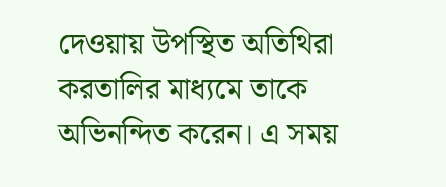দেওয়ায় উপস্থিত অতিথিরা করতালির মাধ্যমে তাকে অভিনন্দিত করেন। এ সময়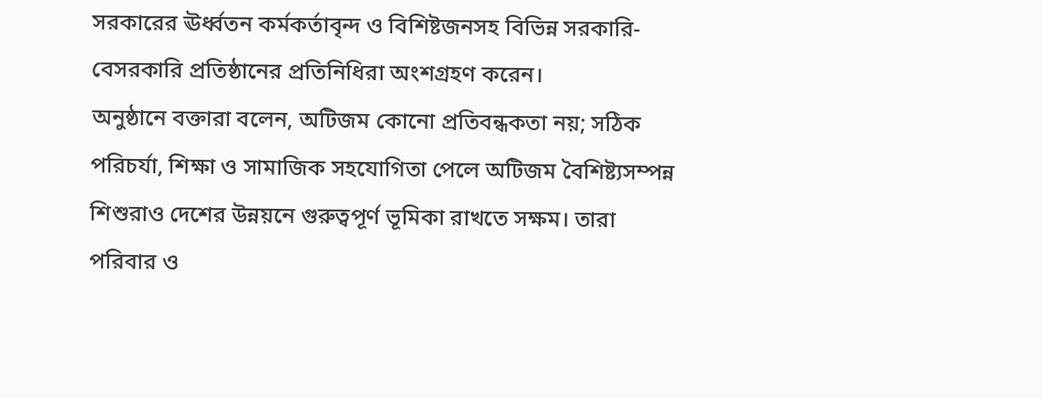সরকারের ঊর্ধ্বতন কর্মকর্তাবৃন্দ ও বিশিষ্টজনসহ বিভিন্ন সরকারি-বেসরকারি প্রতিষ্ঠানের প্রতিনিধিরা অংশগ্রহণ করেন।
অনুষ্ঠানে বক্তারা বলেন, অটিজম কোনো প্রতিবন্ধকতা নয়; সঠিক পরিচর্যা, শিক্ষা ও সামাজিক সহযোগিতা পেলে অটিজম বৈশিষ্ট্যসম্পন্ন শিশুরাও দেশের উন্নয়নে গুরুত্বপূর্ণ ভূমিকা রাখতে সক্ষম। তারা পরিবার ও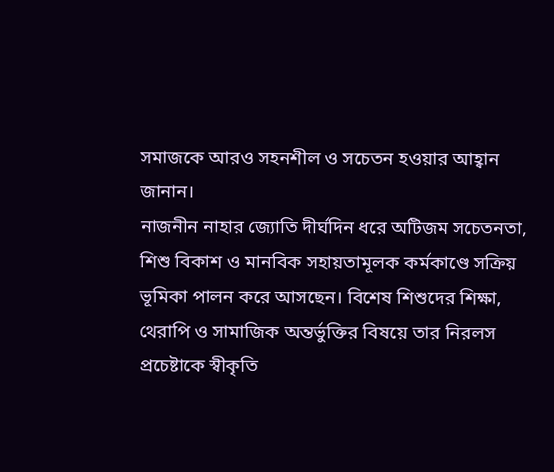সমাজকে আরও সহনশীল ও সচেতন হওয়ার আহ্বান জানান।
নাজনীন নাহার জ্যোতি দীর্ঘদিন ধরে অটিজম সচেতনতা, শিশু বিকাশ ও মানবিক সহায়তামূলক কর্মকাণ্ডে সক্রিয় ভূমিকা পালন করে আসছেন। বিশেষ শিশুদের শিক্ষা, থেরাপি ও সামাজিক অন্তর্ভুক্তির বিষয়ে তার নিরলস প্রচেষ্টাকে স্বীকৃতি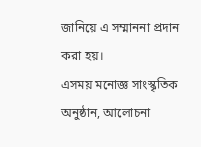জানিয়ে এ সম্মাননা প্রদান করা হয়।
এসময় মনোজ্ঞ সাংস্কৃতিক অনুষ্ঠান, আলোচনা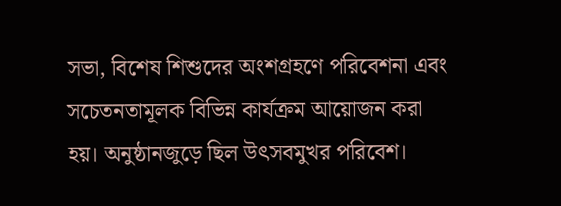সভা, বিশেষ শিশুদের অংশগ্রহণে পরিবেশনা এবং সচেতনতামূলক বিভিন্ন কার্যক্রম আয়োজন করা হয়। অনুষ্ঠানজুড়ে ছিল উৎসবমুখর পরিবেশ।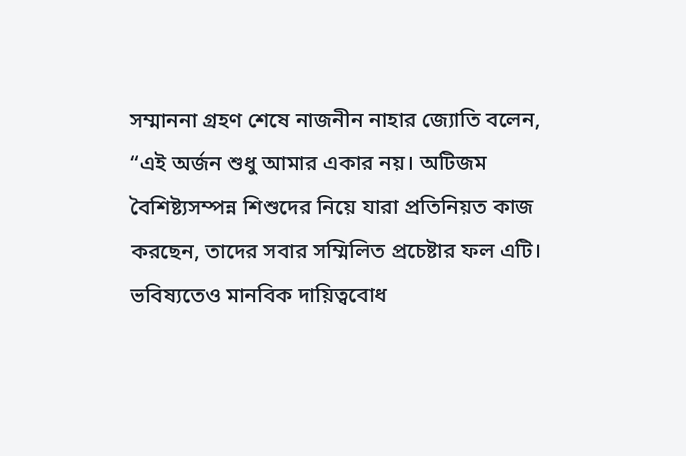সম্মাননা গ্রহণ শেষে নাজনীন নাহার জ্যোতি বলেন, “এই অর্জন শুধু আমার একার নয়। অটিজম বৈশিষ্ট্যসম্পন্ন শিশুদের নিয়ে যারা প্রতিনিয়ত কাজ করছেন, তাদের সবার সম্মিলিত প্রচেষ্টার ফল এটি। ভবিষ্যতেও মানবিক দায়িত্ববোধ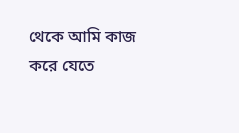থেকে আমি কাজ করে যেতে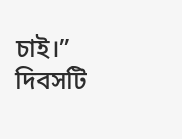চাই।”
দিবসটি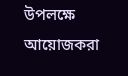উপলক্ষে আয়োজকরা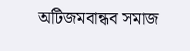অটিজমবান্ধব সমাজ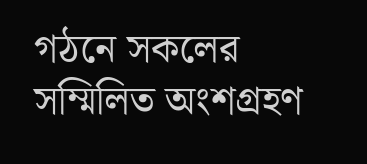গঠনে সকলের সম্মিলিত অংশগ্রহণ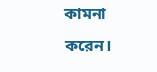কামনা করেন।